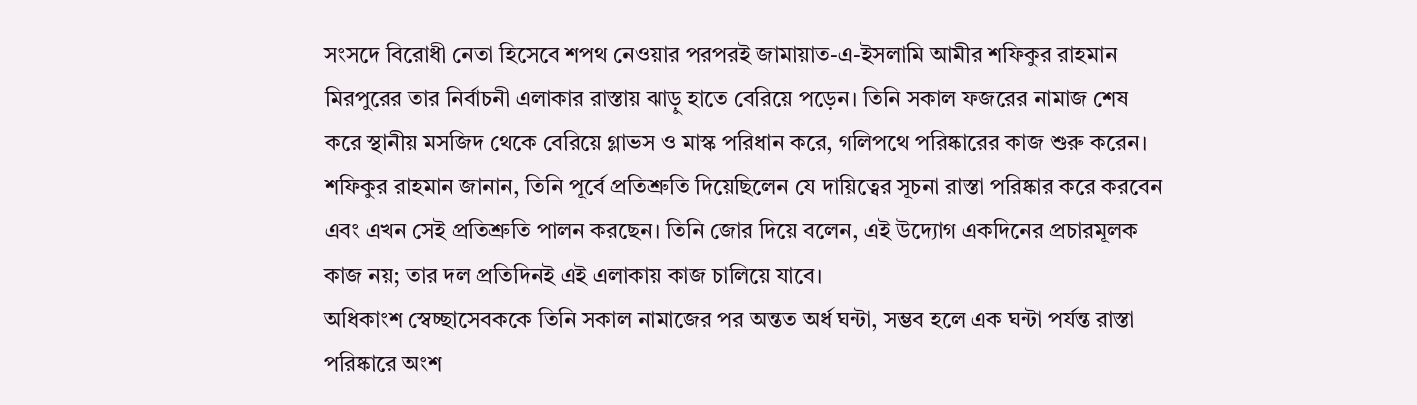সংসদে বিরোধী নেতা হিসেবে শপথ নেওয়ার পরপরই জামায়াত-এ-ইসলামি আমীর শফিকুর রাহমান মিরপুরের তার নির্বাচনী এলাকার রাস্তায় ঝাড়ু হাতে বেরিয়ে পড়েন। তিনি সকাল ফজরের নামাজ শেষ করে স্থানীয় মসজিদ থেকে বেরিয়ে গ্লাভস ও মাস্ক পরিধান করে, গলিপথে পরিষ্কারের কাজ শুরু করেন।
শফিকুর রাহমান জানান, তিনি পূর্বে প্রতিশ্রুতি দিয়েছিলেন যে দায়িত্বের সূচনা রাস্তা পরিষ্কার করে করবেন এবং এখন সেই প্রতিশ্রুতি পালন করছেন। তিনি জোর দিয়ে বলেন, এই উদ্যোগ একদিনের প্রচারমূলক কাজ নয়; তার দল প্রতিদিনই এই এলাকায় কাজ চালিয়ে যাবে।
অধিকাংশ স্বেচ্ছাসেবককে তিনি সকাল নামাজের পর অন্তত অর্ধ ঘন্টা, সম্ভব হলে এক ঘন্টা পর্যন্ত রাস্তা পরিষ্কারে অংশ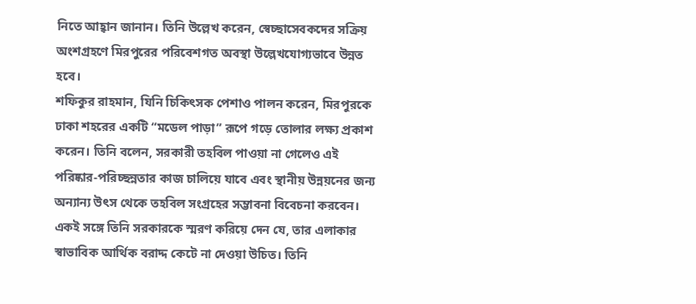নিতে আহ্বান জানান। তিনি উল্লেখ করেন, স্বেচ্ছাসেবকদের সক্রিয় অংশগ্রহণে মিরপুরের পরিবেশগত অবস্থা উল্লেখযোগ্যভাবে উন্নত হবে।
শফিকুর রাহমান, যিনি চিকিৎসক পেশাও পালন করেন, মিরপুরকে ঢাকা শহরের একটি “মডেল পাড়া” রূপে গড়ে তোলার লক্ষ্য প্রকাশ করেন। তিনি বলেন, সরকারী তহবিল পাওয়া না গেলেও এই পরিষ্কার-পরিচ্ছন্নতার কাজ চালিয়ে যাবে এবং স্থানীয় উন্নয়নের জন্য অন্যান্য উৎস থেকে তহবিল সংগ্রহের সম্ভাবনা বিবেচনা করবেন।
একই সঙ্গে তিনি সরকারকে স্মরণ করিয়ে দেন যে, তার এলাকার স্বাভাবিক আর্থিক বরাদ্দ কেটে না দেওয়া উচিত। তিনি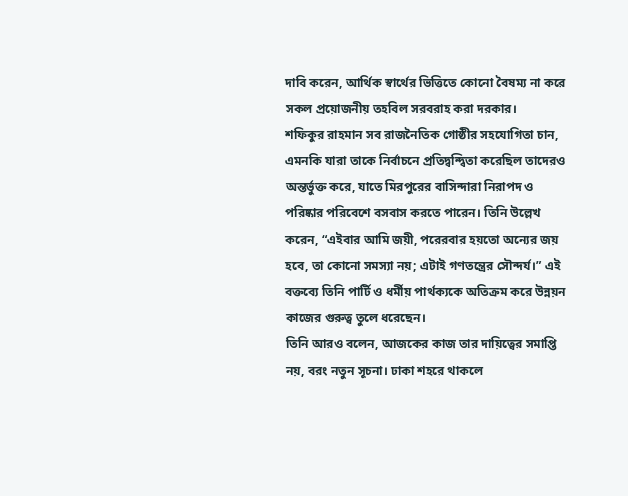দাবি করেন, আর্থিক স্বার্থের ভিত্তিতে কোনো বৈষম্য না করে সকল প্রয়োজনীয় তহবিল সরবরাহ করা দরকার।
শফিকুর রাহমান সব রাজনৈতিক গোষ্ঠীর সহযোগিতা চান, এমনকি যারা তাকে নির্বাচনে প্রতিদ্বন্দ্বিতা করেছিল তাদেরও অন্তর্ভুক্ত করে, যাতে মিরপুরের বাসিন্দারা নিরাপদ ও পরিষ্কার পরিবেশে বসবাস করতে পারেন। তিনি উল্লেখ করেন, “এইবার আমি জয়ী, পরেরবার হয়তো অন্যের জয় হবে, তা কোনো সমস্যা নয়; এটাই গণতন্ত্রের সৌন্দর্য।” এই বক্তব্যে তিনি পার্টি ও ধর্মীয় পার্থক্যকে অতিক্রম করে উন্নয়ন কাজের গুরুত্ব তুলে ধরেছেন।
তিনি আরও বলেন, আজকের কাজ তার দায়িত্বের সমাপ্তি নয়, বরং নতুন সূচনা। ঢাকা শহরে থাকলে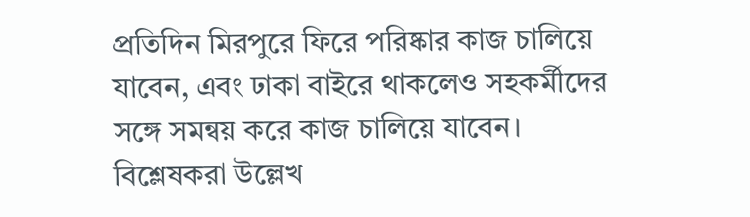প্রতিদিন মিরপুরে ফিরে পরিষ্কার কাজ চালিয়ে যাবেন, এবং ঢাকা বাইরে থাকলেও সহকর্মীদের সঙ্গে সমন্বয় করে কাজ চালিয়ে যাবেন।
বিশ্লেষকরা উল্লেখ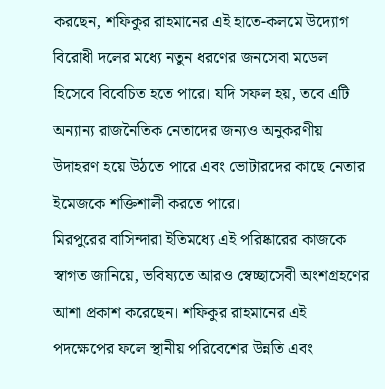করছেন, শফিকুর রাহমানের এই হাতে-কলমে উদ্যোগ বিরোধী দলের মধ্যে নতুন ধরণের জনসেবা মডেল হিসেবে বিবেচিত হতে পারে। যদি সফল হয়, তবে এটি অন্যান্য রাজনৈতিক নেতাদের জন্যও অনুকরণীয় উদাহরণ হয়ে উঠতে পারে এবং ভোটারদের কাছে নেতার ইমেজকে শক্তিশালী করতে পারে।
মিরপুরের বাসিন্দারা ইতিমধ্যে এই পরিষ্কারের কাজকে স্বাগত জানিয়ে, ভবিষ্যতে আরও স্বেচ্ছাসেবী অংশগ্রহণের আশা প্রকাশ করেছেন। শফিকুর রাহমানের এই পদক্ষেপের ফলে স্থানীয় পরিবেশের উন্নতি এবং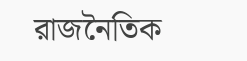রাজনৈতিক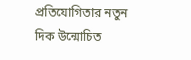প্রতিযোগিতার নতুন দিক উন্মোচিত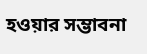হওয়ার সম্ভাবনা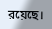রয়েছে।